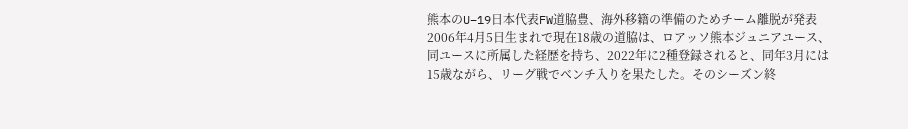熊本のU−19日本代表FW道脇豊、海外移籍の準備のためチーム離脱が発表
2006年4月5日生まれで現在18歳の道脇は、ロアッソ熊本ジュニアユース、同ユースに所属した経歴を持ち、2022年に2種登録されると、同年3月には15歳ながら、リーグ戦でベンチ入りを果たした。そのシーズン終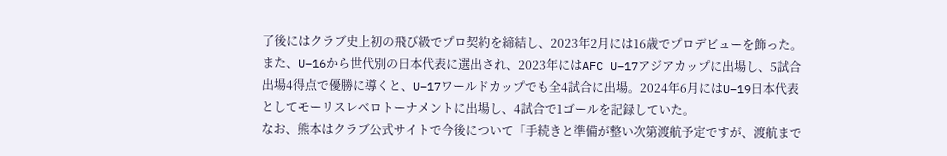了後にはクラブ史上初の飛び級でプロ契約を締結し、2023年2月には16歳でプロデビューを飾った。
また、U−16から世代別の日本代表に選出され、2023年にはAFC U−17アジアカップに出場し、5試合出場4得点で優勝に導くと、U−17ワールドカップでも全4試合に出場。2024年6月にはU−19日本代表としてモーリスレベロトーナメントに出場し、4試合で1ゴールを記録していた。
なお、熊本はクラブ公式サイトで今後について「手続きと準備が整い次第渡航予定ですが、渡航まで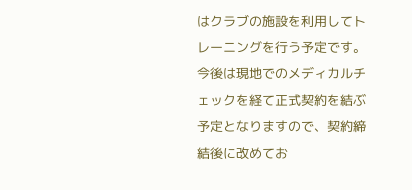はクラブの施設を利用してトレーニングを行う予定です。今後は現地でのメディカルチェックを経て正式契約を結ぶ予定となりますので、契約締結後に改めてお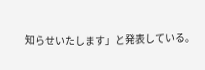知らせいたします」と発表している。